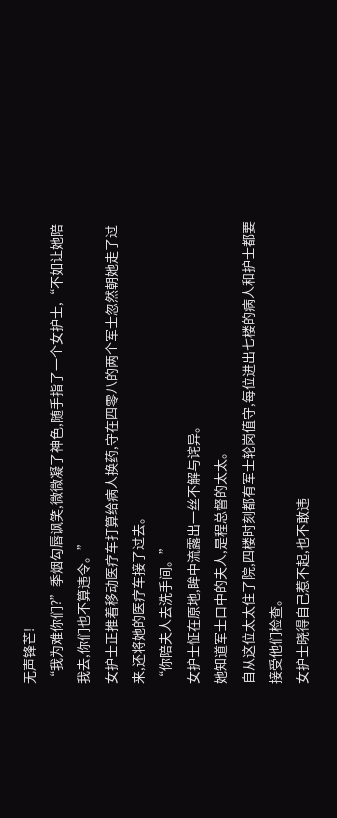无声锋芒!
“我为难你们?”季烟勾唇讽笑,微微凝了神色,随手指了一个女护士,“不如让她陪我去,你们也不算违令。”
女护士正推着移动医疗车打算给病人换药,守在四零八的两个军士忽然朝她走了过来,还将她的医疗车接了过去。
“你陪夫人去洗手间。”
女护士怔在原地,眸中流露出一丝不解与诧异。
她知道军士口中的夫人,是程总督的太太。
自从这位太太住了院,四楼时刻都有军士轮岗值守,每位进出七楼的病人和护士都要接受他们检查。
女护士晓得自己惹不起,也不敢违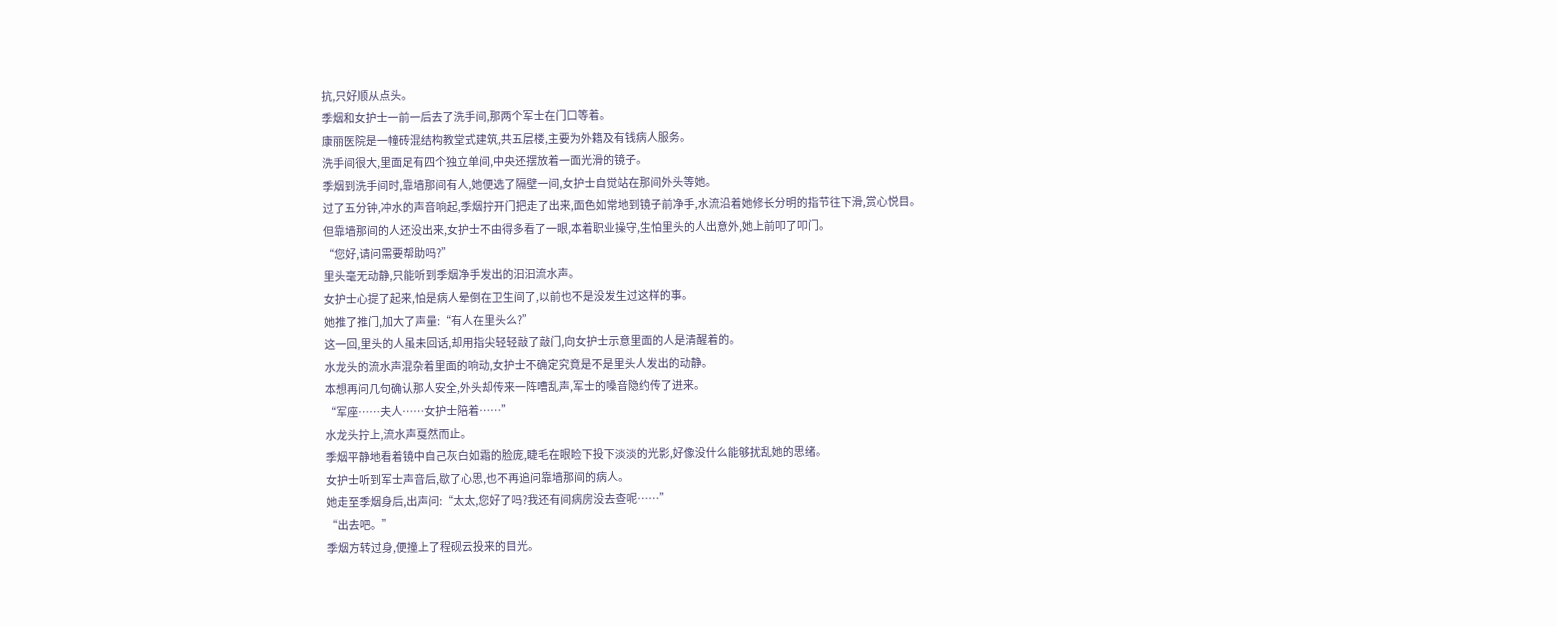抗,只好顺从点头。
季烟和女护士一前一后去了洗手间,那两个军士在门口等着。
康丽医院是一幢砖混结构教堂式建筑,共五层楼,主要为外籍及有钱病人服务。
洗手间很大,里面足有四个独立单间,中央还摆放着一面光滑的镜子。
季烟到洗手间时,靠墙那间有人,她便选了隔壁一间,女护士自觉站在那间外头等她。
过了五分钟,冲水的声音响起,季烟拧开门把走了出来,面色如常地到镜子前净手,水流沿着她修长分明的指节往下滑,赏心悦目。
但靠墙那间的人还没出来,女护士不由得多看了一眼,本着职业操守,生怕里头的人出意外,她上前叩了叩门。
“您好,请问需要帮助吗?”
里头毫无动静,只能听到季烟净手发出的汩汩流水声。
女护士心提了起来,怕是病人晕倒在卫生间了,以前也不是没发生过这样的事。
她推了推门,加大了声量:“有人在里头么?”
这一回,里头的人虽未回话,却用指尖轻轻敲了敲门,向女护士示意里面的人是清醒着的。
水龙头的流水声混杂着里面的响动,女护士不确定究竟是不是里头人发出的动静。
本想再问几句确认那人安全,外头却传来一阵嘈乱声,军士的嗓音隐约传了进来。
“军座……夫人……女护士陪着……”
水龙头拧上,流水声戛然而止。
季烟平静地看着镜中自己灰白如霜的脸庞,睫毛在眼睑下投下淡淡的光影,好像没什么能够扰乱她的思绪。
女护士听到军士声音后,歇了心思,也不再追问靠墙那间的病人。
她走至季烟身后,出声问:“太太,您好了吗?我还有间病房没去查呢……”
“出去吧。”
季烟方转过身,便撞上了程砚云投来的目光。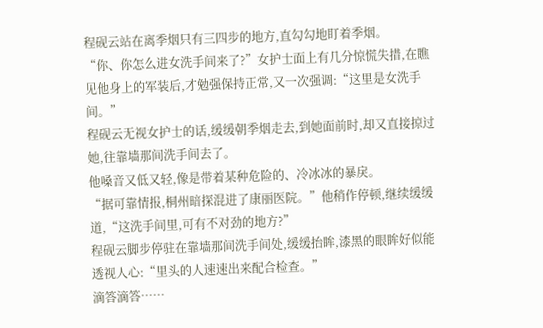程砚云站在离季烟只有三四步的地方,直勾勾地盯着季烟。
“你、你怎么进女洗手间来了?”女护士面上有几分惊慌失措,在瞧见他身上的军装后,才勉强保持正常,又一次强调:“这里是女洗手间。”
程砚云无视女护士的话,缓缓朝季烟走去,到她面前时,却又直接掠过她,往靠墙那间洗手间去了。
他嗓音又低又轻,像是带着某种危险的、冷冰冰的暴戾。
“据可靠情报,桐州暗探混进了康丽医院。”他稍作停顿,继续缓缓道,“这洗手间里,可有不对劲的地方?”
程砚云脚步停驻在靠墙那间洗手间处,缓缓抬眸,漆黑的眼眸好似能透视人心:“里头的人速速出来配合检查。”
滴答滴答……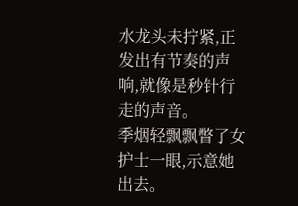水龙头未拧紧,正发出有节奏的声响,就像是秒针行走的声音。
季烟轻飘飘瞥了女护士一眼,示意她出去。